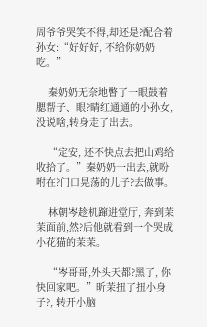周爷爷哭笑不得,却还是?配合着孙女:“好好好, 不给你奶奶吃。”

    秦奶奶无奈地瞥了一眼鼓着腮帮子、眼?睛红通通的小孙女,没说啥,转身走了出去。

    “定安, 还不快点去把山鸡给收拾了。”秦奶奶一出去,就吩咐在?门口晃荡的儿子?去做事。

    林朝岑趁机蹿进堂厅, 奔到茉茉面前,然?后他就看到一个哭成小花猫的茉茉。

    “岑哥哥,外头天都?黑了, 你快回家吧。”昕茉扭了扭小身子?, 转开小脑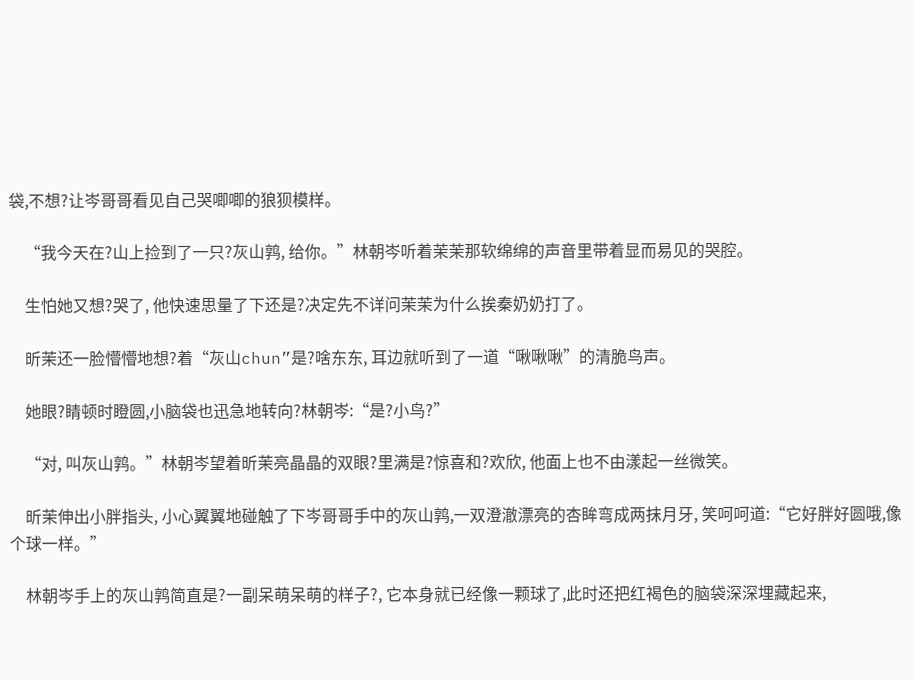袋,不想?让岑哥哥看见自己哭唧唧的狼狈模样。

    “我今天在?山上捡到了一只?灰山鹑, 给你。”林朝岑听着茉茉那软绵绵的声音里带着显而易见的哭腔。

    生怕她又想?哭了, 他快速思量了下还是?决定先不详问茉茉为什么挨秦奶奶打了。

    昕茉还一脸懵懵地想?着“灰山chun”是?啥东东, 耳边就听到了一道“啾啾啾”的清脆鸟声。

    她眼?睛顿时瞪圆,小脑袋也迅急地转向?林朝岑:“是?小鸟?”

    “对, 叫灰山鹑。”林朝岑望着昕茉亮晶晶的双眼?里满是?惊喜和?欢欣, 他面上也不由漾起一丝微笑。

    昕茉伸出小胖指头, 小心翼翼地碰触了下岑哥哥手中的灰山鹑,一双澄澈漂亮的杏眸弯成两抹月牙, 笑呵呵道:“它好胖好圆哦,像个球一样。”

    林朝岑手上的灰山鹑简直是?一副呆萌呆萌的样子?, 它本身就已经像一颗球了,此时还把红褐色的脑袋深深埋藏起来,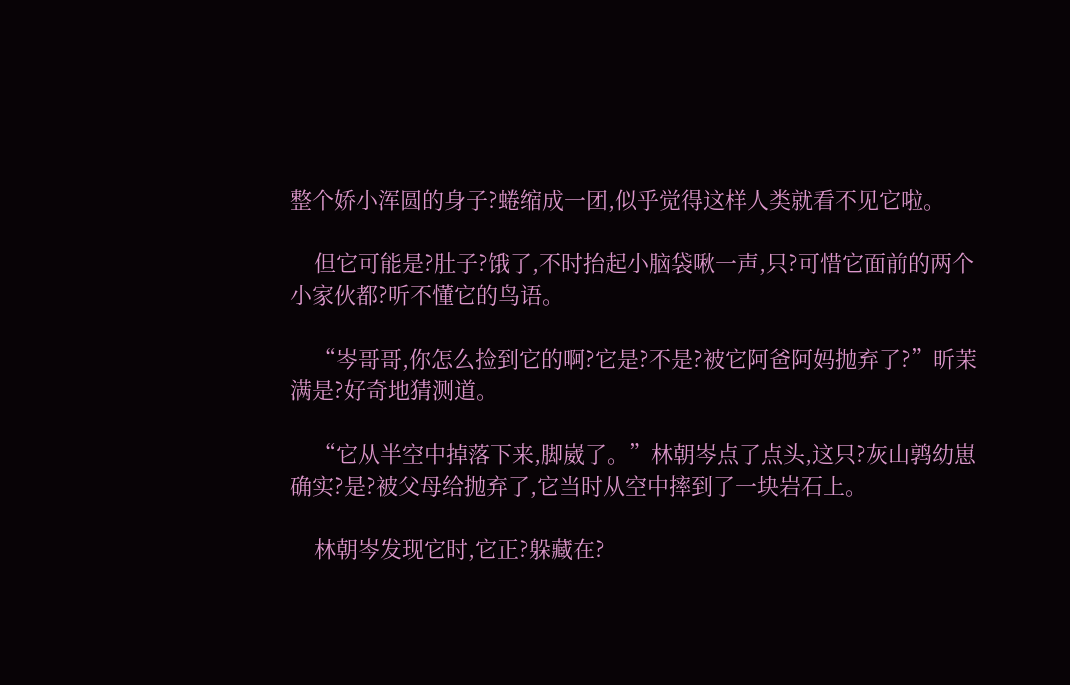整个娇小浑圆的身子?蜷缩成一团,似乎觉得这样人类就看不见它啦。

    但它可能是?肚子?饿了,不时抬起小脑袋啾一声,只?可惜它面前的两个小家伙都?听不懂它的鸟语。

    “岑哥哥,你怎么捡到它的啊?它是?不是?被它阿爸阿妈抛弃了?”昕茉满是?好奇地猜测道。

    “它从半空中掉落下来,脚崴了。”林朝岑点了点头,这只?灰山鹑幼崽确实?是?被父母给抛弃了,它当时从空中摔到了一块岩石上。

    林朝岑发现它时,它正?躲藏在?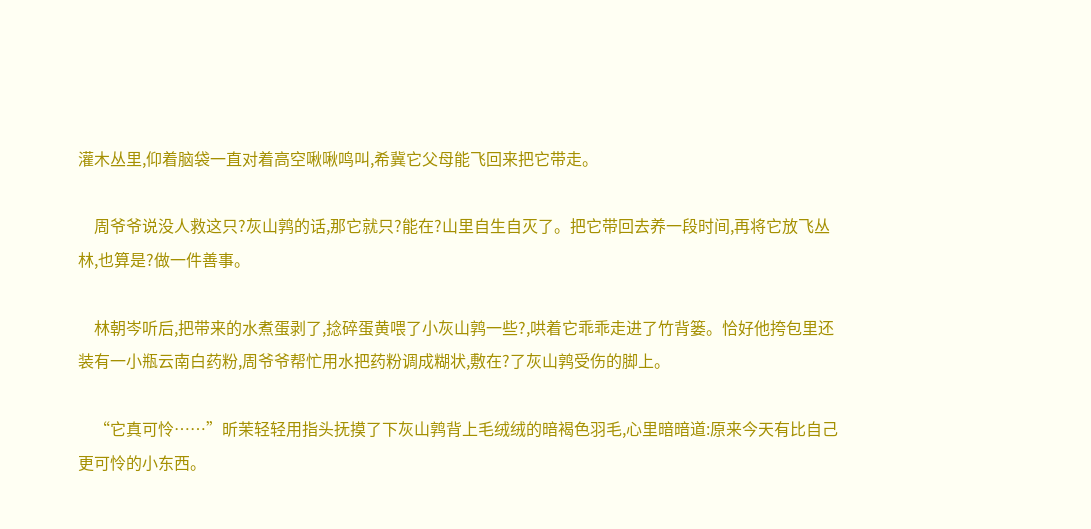灌木丛里,仰着脑袋一直对着高空啾啾鸣叫,希冀它父母能飞回来把它带走。

    周爷爷说没人救这只?灰山鹑的话,那它就只?能在?山里自生自灭了。把它带回去养一段时间,再将它放飞丛林,也算是?做一件善事。

    林朝岑听后,把带来的水煮蛋剥了,捻碎蛋黄喂了小灰山鹑一些?,哄着它乖乖走进了竹背篓。恰好他挎包里还装有一小瓶云南白药粉,周爷爷帮忙用水把药粉调成糊状,敷在?了灰山鹑受伤的脚上。

    “它真可怜……”昕茉轻轻用指头抚摸了下灰山鹑背上毛绒绒的暗褐色羽毛,心里暗暗道:原来今天有比自己更可怜的小东西。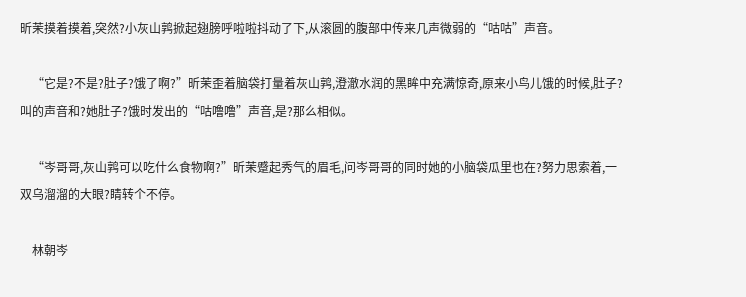昕茉摸着摸着,突然?小灰山鹑掀起翅膀呼啦啦抖动了下,从滚圆的腹部中传来几声微弱的“咕咕”声音。

    “它是?不是?肚子?饿了啊?”昕茉歪着脑袋打量着灰山鹑,澄澈水润的黑眸中充满惊奇,原来小鸟儿饿的时候,肚子?叫的声音和?她肚子?饿时发出的“咕噜噜”声音,是?那么相似。

    “岑哥哥,灰山鹑可以吃什么食物啊?”昕茉蹙起秀气的眉毛,问岑哥哥的同时她的小脑袋瓜里也在?努力思索着,一双乌溜溜的大眼?睛转个不停。

    林朝岑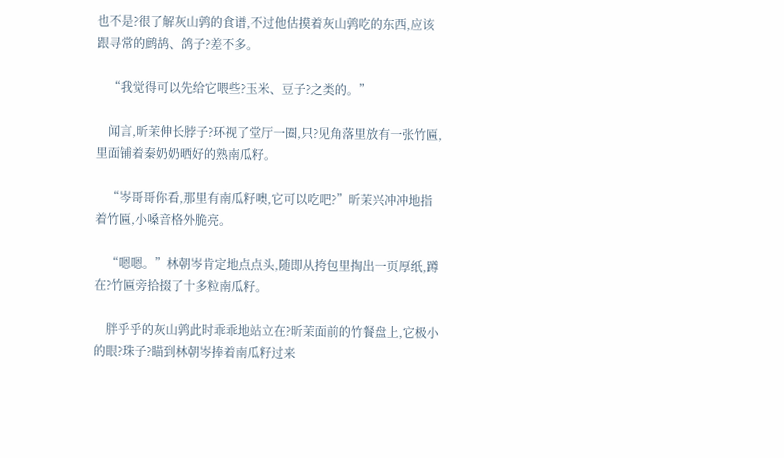也不是?很了解灰山鹑的食谱,不过他估摸着灰山鹑吃的东西,应该跟寻常的鹧鸪、鸽子?差不多。

    “我觉得可以先给它喂些?玉米、豆子?之类的。”

    闻言,昕茉伸长脖子?环视了堂厅一圈,只?见角落里放有一张竹匾,里面铺着秦奶奶晒好的熟南瓜籽。

    “岑哥哥你看,那里有南瓜籽噢,它可以吃吧?”昕茉兴冲冲地指着竹匾,小嗓音格外脆亮。

    “嗯嗯。”林朝岑肯定地点点头,随即从挎包里掏出一页厚纸,蹲在?竹匾旁拾掇了十多粒南瓜籽。

    胖乎乎的灰山鹑此时乖乖地站立在?昕茉面前的竹餐盘上,它极小的眼?珠子?瞄到林朝岑捧着南瓜籽过来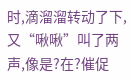时,滴溜溜转动了下,又“啾啾”叫了两声,像是?在?催促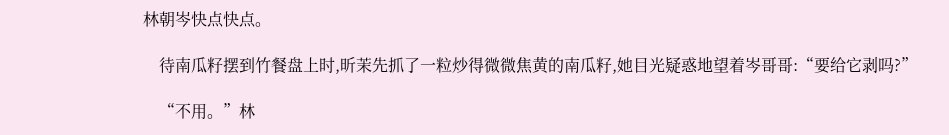林朝岑快点快点。

    待南瓜籽摆到竹餐盘上时,昕茉先抓了一粒炒得微微焦黄的南瓜籽,她目光疑惑地望着岑哥哥:“要给它剥吗?”

    “不用。”林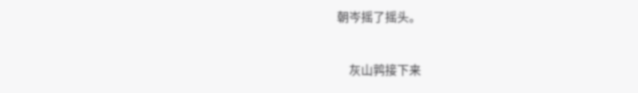朝岑摇了摇头。

    灰山鹑接下来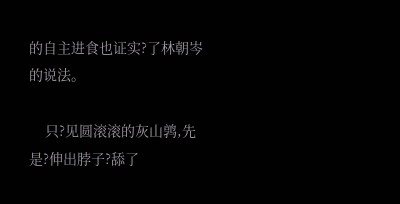的自主进食也证实?了林朝岑的说法。

    只?见圆滚滚的灰山鹑,先是?伸出脖子?舔了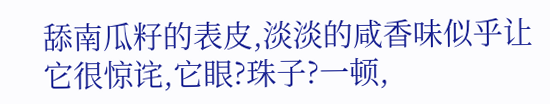舔南瓜籽的表皮,淡淡的咸香味似乎让它很惊诧,它眼?珠子?一顿,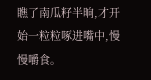瞧了南瓜籽半晌,才开始一粒粒啄进嘴中,慢慢嚼食。